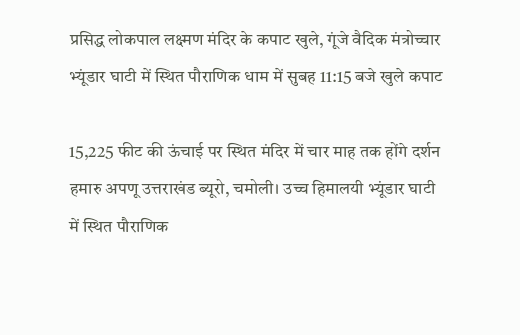प्रसिद्ध लोकपाल लक्ष्मण मंदिर के कपाट खुले, गूंजे वैदिक मंत्रोच्चार
भ्यूंडार घाटी में स्थित पौराणिक धाम में सुबह 11:15 बजे खुले कपाट

15,225 फीट की ऊंचाई पर स्थित मंदिर में चार माह तक होंगे दर्शन
हमारु अपणू उत्तराखंड ब्यूरो, चमोली। उच्च हिमालयी भ्यूंडार घाटी में स्थित पौराणिक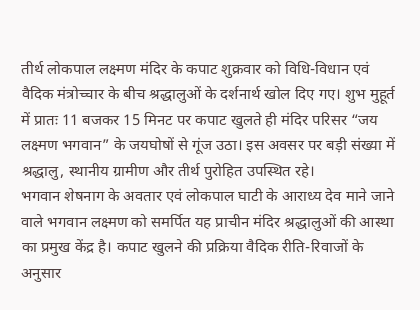तीर्थ लोकपाल लक्ष्मण मंदिर के कपाट शुक्रवार को विधि-विधान एवं वैदिक मंत्रोच्चार के बीच श्रद्धालुओं के दर्शनार्थ खोल दिए गए। शुभ मुहूर्त में प्रातः 11 बजकर 15 मिनट पर कपाट खुलते ही मंदिर परिसर “जय लक्ष्मण भगवान” के जयघोषों से गूंज उठा। इस अवसर पर बड़ी संख्या में श्रद्धालु, स्थानीय ग्रामीण और तीर्थ पुरोहित उपस्थित रहे।
भगवान शेषनाग के अवतार एवं लोकपाल घाटी के आराध्य देव माने जाने वाले भगवान लक्ष्मण को समर्पित यह प्राचीन मंदिर श्रद्धालुओं की आस्था का प्रमुख केंद्र है। कपाट खुलने की प्रक्रिया वैदिक रीति-रिवाजों के अनुसार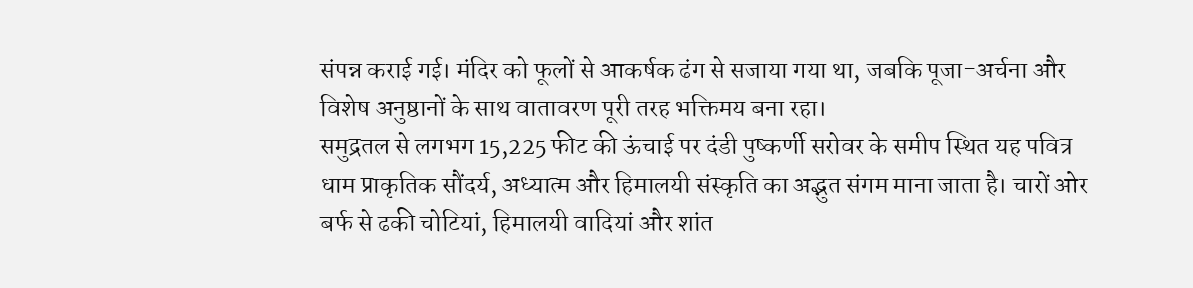संपन्न कराई गई। मंदिर को फूलों से आकर्षक ढंग से सजाया गया था, जबकि पूजा-अर्चना और विशेष अनुष्ठानों के साथ वातावरण पूरी तरह भक्तिमय बना रहा।
समुद्रतल से लगभग 15,225 फीट की ऊंचाई पर दंडी पुष्कर्णी सरोवर के समीप स्थित यह पवित्र धाम प्राकृतिक सौंदर्य, अध्यात्म और हिमालयी संस्कृति का अद्भुत संगम माना जाता है। चारों ओर बर्फ से ढकी चोटियां, हिमालयी वादियां और शांत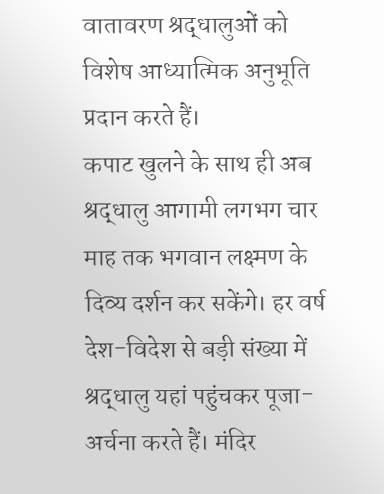वातावरण श्रद्धालुओं को विशेष आध्यात्मिक अनुभूति प्रदान करते हैं।
कपाट खुलने के साथ ही अब श्रद्धालु आगामी लगभग चार माह तक भगवान लक्ष्मण के दिव्य दर्शन कर सकेंगे। हर वर्ष देश-विदेश से बड़ी संख्या में श्रद्धालु यहां पहुंचकर पूजा-अर्चना करते हैं। मंदिर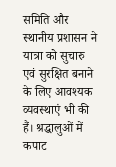समिति और स्थानीय प्रशासन ने यात्रा को सुचारु एवं सुरक्षित बनाने के लिए आवश्यक व्यवस्थाएं भी की हैं। श्रद्धालुओं में कपाट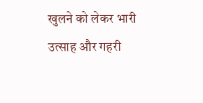खुलने को लेकर भारी उत्साह और गहरी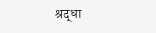श्रद्धा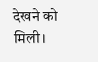देखने को मिली।